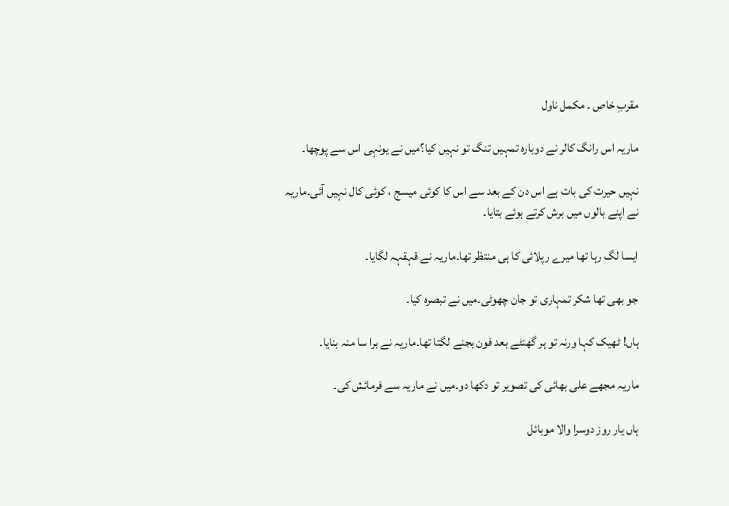مقربِ خاص ۔ مکمل ناول

ماریہ اس رانگ کالر نے دوبارہ تمہیں تنگ تو نہیں کیا؟میں نے یونہی اس سے پوچھا۔

نہیں حیرت کی بات ہے اس دن کے بعد سے اس کا کوئی میسج ، کوئی کال نہیں آئی۔ماریہ نے اپنے بالوں میں برش کرتے ہوئے بتایا۔

ایسا لگ رہا تھا میرے رپلائی کا ہی منتظر تھا۔ماریہ نے قہقہہ لگایا۔

جو بھی تھا شکر تمہاری تو جان چھوٹی۔میں نے تبصرہ کیا۔

ہاں! ٹھیک کہا ورنہ تو ہر گھنٹے بعد فون بجنے لگتا تھا۔ماریہ نے برا سا منہ بنایا۔

ماریہ مجھے علی بھائی کی تصویر تو دکھا دو۔میں نے ماریہ سے فرمائش کی۔

ہاں یار روز دوسرا والا موبائل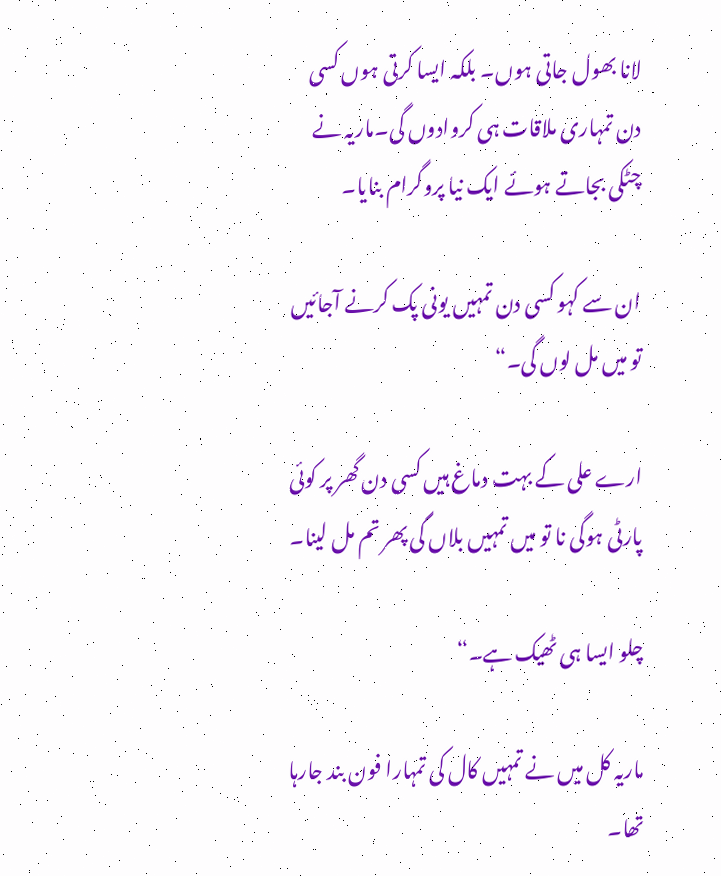لانا بھول جاتی ہوں۔ بلکہ ایسا کرتی ہوں کسی دن تمہاری ملاقات ہی کروادوں گی۔ماریہ نے چٹکی بجاتے ہوئے ایک نیا پروگرام بنایا۔

ان سے کہو کسی دن تمہیں یونی پک کرنے آجائیں تو میں مل لوں گی۔“

ارے علی کے بہت دماغ ہیں کسی دن گھر پر کوئی پارٹی ہوگی نا تو میں تمہیں بلاں گی پھر تم مل لینا۔

چلو ایسا ہی ٹھیک ہے۔“

ماریہ کل میں نے تمہیں کال کی تمہارا فون بند جارہا تھا۔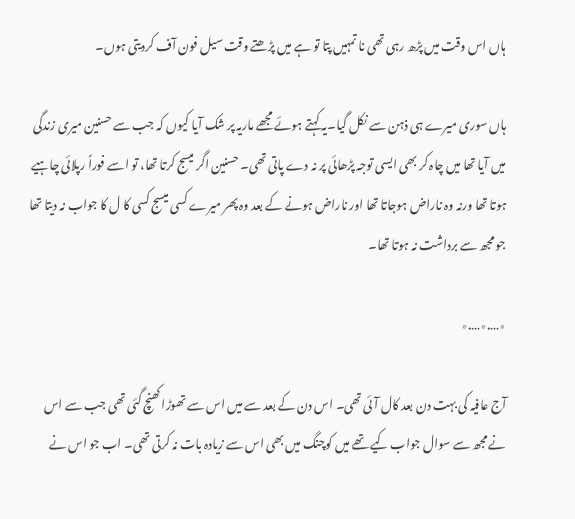ہاں اس وقت میں پڑھ رہی تھی نا تمہیں پتا تو ہے میں پڑھتے وقت سیل فون آف کردیتی ہوں۔

ہاں سوری میرے ہی ذہن سے نکل گیا۔یہ کہتے ہوئے مجھے ماریہ پر شک آیا کیوں کہ جب سے حسنین میری زندگی میں آیا تھا میں چاہ کر بھی ایسی توجہ پڑھائی پر نہ دے پاتی تھی۔ حسنین اگر میسج کرتا تھا، تو اسے فوراً رپلائی چاہیے ہوتا تھا ورنہ وہ ناراض ہوجاتا تھا اور ناراض ہونے کے بعد وہ پھر میرے کسی میسج کسی کا ل کا جواب نہ دیتا تھا جو مجھ سے برداشت نہ ہوتا تھا۔

٭….٭….٭

آج عافیہ کی بہت دن بعد کال آئی تھی۔ اس دن کے بعد سے میں اس سے تھوڑا کھنچ گئی تھی جب سے اس نے مجھ سے سوال جواب کیے تھے میں کوچنگ میں بھی اس سے زیادہ بات نہ کرتی تھی۔ اب جو اس نے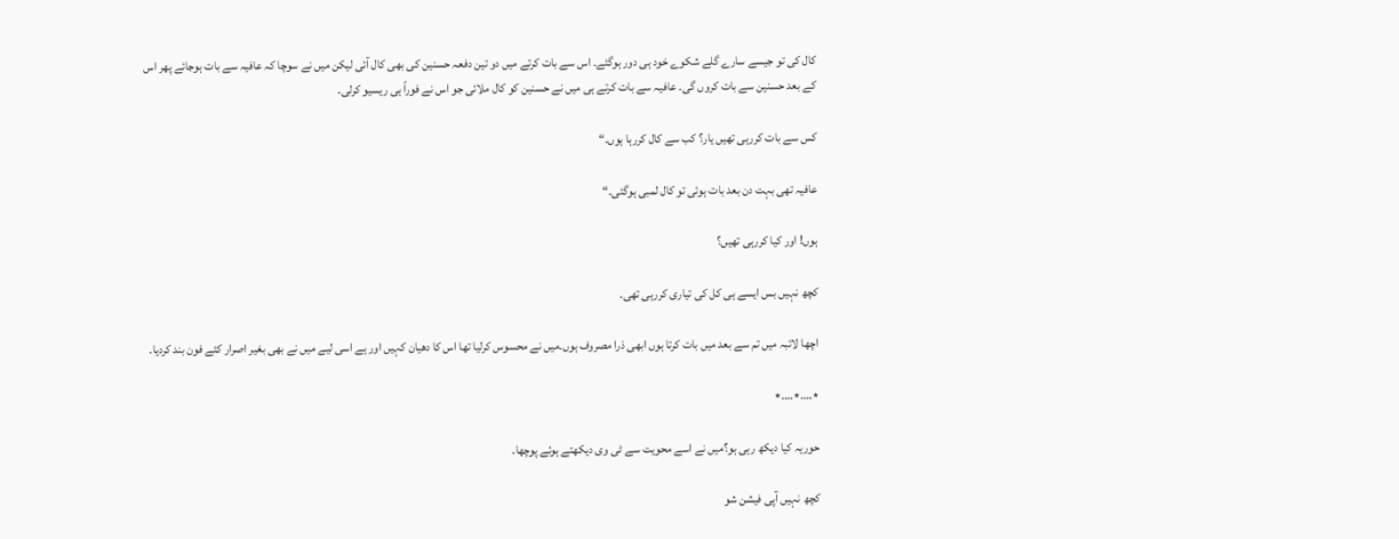کال کی تو جیسے سارے گلے شکوے خود ہی دور ہوگئے۔ اس سے بات کرتے میں دو تین دفعہ حسنین کی بھی کال آئی لیکن میں نے سوچا کہ عافیہ سے بات ہوجائے پھر اس کے بعد حسنین سے بات کروں گی۔ عافیہ سے بات کرتے ہی میں نے حسنین کو کال ملائی جو اس نے فوراً ہی ریسیو کرلی۔

کس سے بات کررہی تھیں یار؟ کب سے کال کررہا ہوں۔“

عافیہ تھی بہت دن بعد بات ہوئی تو کال لمبی ہوگئی۔“

ہوں! اور کیا کررہی تھیں؟

کچھ نہیں بس ایسے ہی کل کی تیاری کررہی تھی۔

اچھا لائبہ میں تم سے بعد میں بات کرتا ہوں ابھی ذرا مصروف ہوں۔میں نے محسوس کرلیا تھا اس کا دھیان کہیں اور ہے اسی لیے میں نے بھی بغیر اصرار کئے فون بند کردیا۔

٭….٭….٭

حوریہ کیا دیکھ رہی ہو؟میں نے اسے محویت سے ٹی وی دیکھتے ہوئے پوچھا۔

کچھ نہیں آپی فیشن شو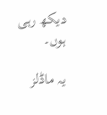دیکھ رہی ہوں۔

یہ ماڈلز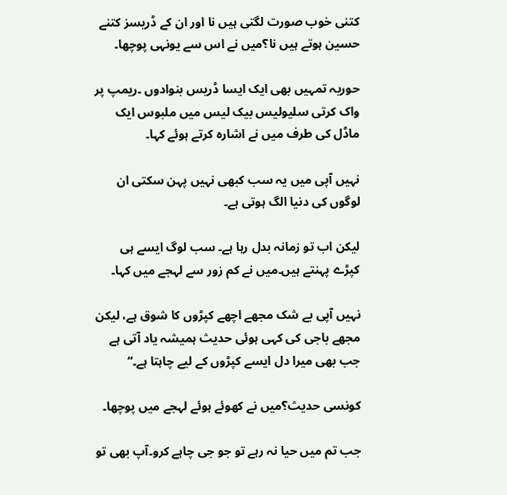کتنی خوب صورت لگتی ہیں نا اور ان کے ڈریسز کتنے حسین ہوتے ہیں نا؟میں نے اس سے یونہی پوچھا۔

حوریہ تمہیں بھی ایک ایسا ڈریس بنوادوں ۔ریمپ پر واک کرتی سلیولیس بیک لیس میں ملبوس ایک ماڈل کی طرف میں نے اشارہ کرتے ہوئے کہا۔

نہیں آپی میں یہ سب کبھی نہیں پہن سکتی ان لوگوں کی دنیا الگ ہوتی ہے۔

لیکن اب تو زمانہ بدل رہا ہے۔ سب لوگ ایسے ہی کپڑے پہنتے ہیں۔میں نے کم زور سے لہجے میں کہا۔

نہیں آپی بے شک مجھے اچھے کپڑوں کا شوق ہے، لیکن مجھے باجی کی کہی ہوئی حدیث ہمیشہ یاد آتی ہے جب بھی میرا دل ایسے کپڑوں کے لیے چاہتا ہے۔“

کونسی حدیث؟میں نے کھوئے ہوئے لہجے میں پوچھا۔

جب تم میں حیا نہ رہے تو جو جی چاہے کرو۔آپ بھی تو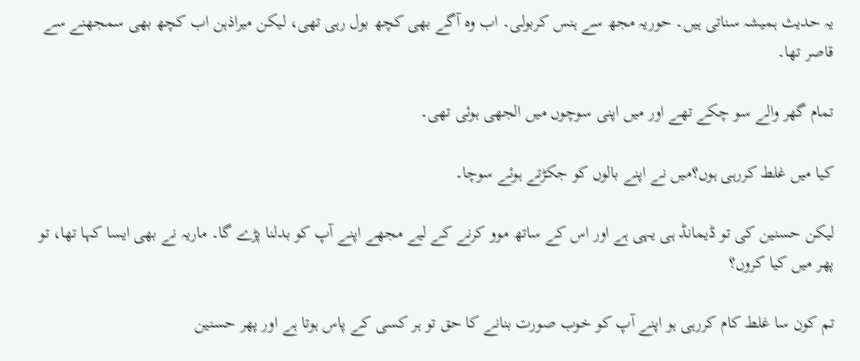یہ حدیث ہمیشہ سناتی ہیں۔ حوریہ مجھ سے ہنس کربولی۔ اب وہ آگے بھی کچھ بول رہی تھی، لیکن میراذہن اب کچھ بھی سمجھنے سے قاصر تھا۔

تمام گھر والے سو چکے تھے اور میں اپنی سوچوں میں الجھی ہوئی تھی۔

کیا میں غلط کررہی ہوں؟میں نے اپنے بالوں کو جکڑتے ہوئے سوچا۔

لیکن حسنین کی تو ڈیمانڈ ہی یہی ہے اور اس کے ساتھ موو کرنے کے لیے مجھے اپنے آپ کو بدلنا پڑے گا۔ ماریہ نے بھی ایسا کہا تھا، تو پھر میں کیا کروں؟

تم کون سا غلط کام کررہی ہو اپنے آپ کو خوب صورت بنانے کا حق تو ہر کسی کے پاس ہوتا ہے اور پھر حسنین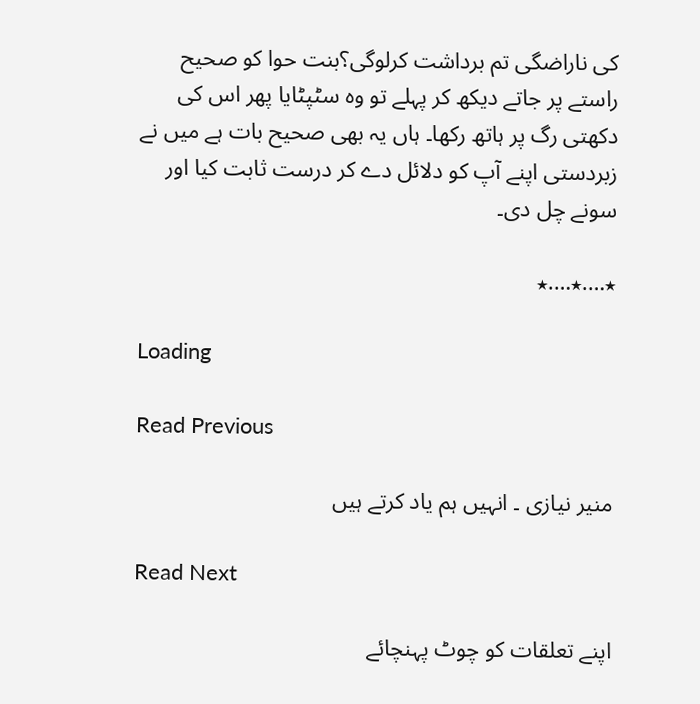کی ناراضگی تم برداشت کرلوگی؟بنت حوا کو صحیح راستے پر جاتے دیکھ کر پہلے تو وہ سٹپٹایا پھر اس کی دکھتی رگ پر ہاتھ رکھا۔ ہاں یہ بھی صحیح بات ہے میں نے زبردستی اپنے آپ کو دلائل دے کر درست ثابت کیا اور سونے چل دی۔

٭….٭….٭

Loading

Read Previous

منیر نیازی ۔ انہیں ہم یاد کرتے ہیں

Read Next

اپنے تعلقات کو چوٹ پہنچائے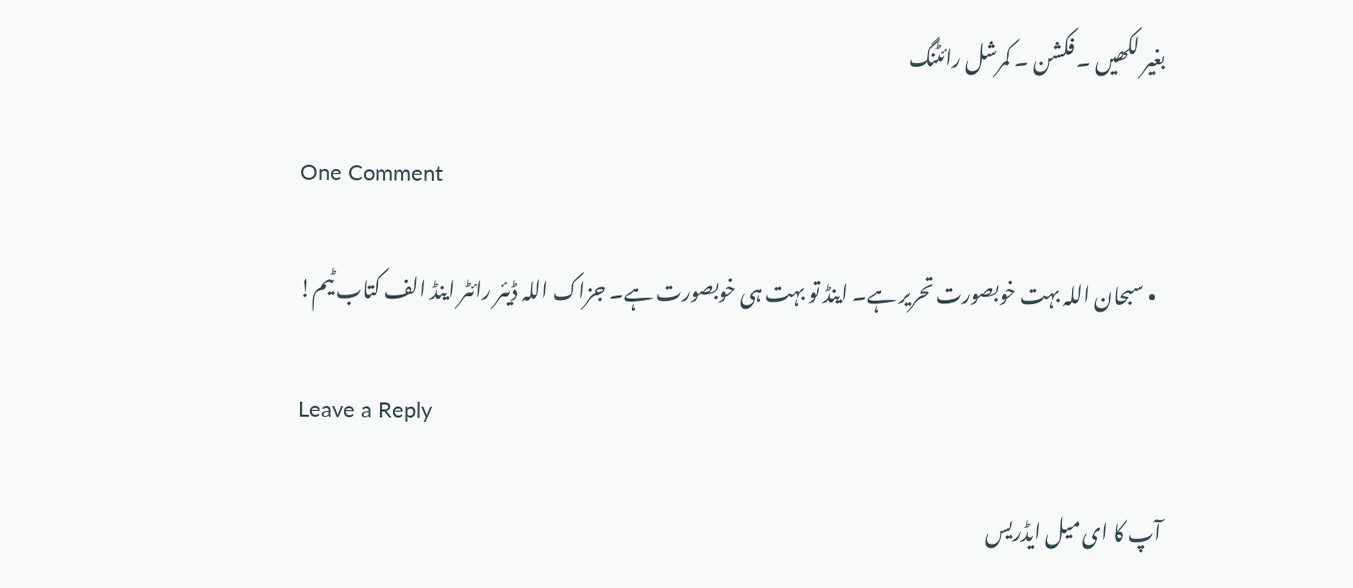بغیر لکھیں ۔ فکشن ۔ کمرشل رائٹنگ

One Comment

  • سبحان اللہ بہت خوبصورت تحریر ہے۔ اینڈ تو بہت ہی خوبصورت ہے۔ جزاک اللہ ڈیئر رائٹر اینڈ الف کتاب ٹیم!

Leave a Reply

آپ کا ای میل ایڈریس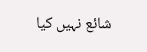شائع نہیں کیا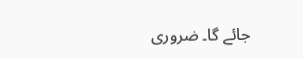جائے گا۔ ضروری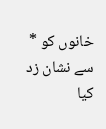خانوں کو * سے نشان زد کیا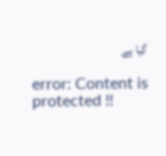گیا ہے

error: Content is protected !!